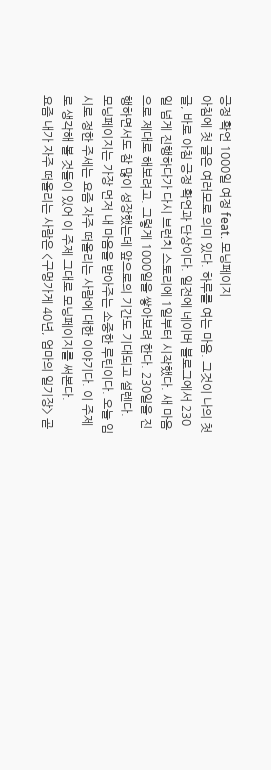긍정 확언 1000일 여정 feat. 모닝페이지
아침에 첫 글은 여러모로 의미 있다. 하루를 여는 마음. 그것이 나의 첫 글, 바로 아침 긍정 확언과 단상이다. 일전에 네이버 블로그에서 230일 넘게 진행하다가 다시 브런치 스토리에 1일부터 시작했다. 새 마음으로 제대로 해보려고. 그렇게 1000일을 쌓아보려 한다. 230일을 진행하면서도 참 많이 성장했는데 앞으로의 기간도 기대되고 설렌다.
모닝페이지는 가장 먼저 내 마음을 받아주는 소중한 루틴이다. 오늘 임시로 정한 주세는 요즘 자주 떠올리는 사람에 대한 이야기다. 이 주제로 생각해 볼 것들이 있어 이 주제 그대로 모닝페이지를 써본다.
요즘 내가 자주 떠올리는 사람은 <구멍가게 40년, 엄마의 일기장> 곧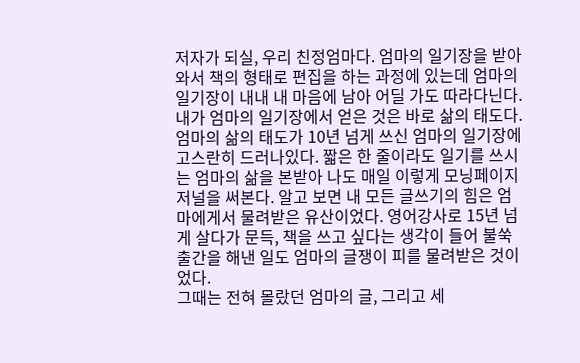저자가 되실, 우리 친정엄마다. 엄마의 일기장을 받아와서 책의 형태로 편집을 하는 과정에 있는데 엄마의 일기장이 내내 내 마음에 남아 어딜 가도 따라다닌다. 내가 엄마의 일기장에서 얻은 것은 바로 삶의 태도다.
엄마의 삶의 태도가 10년 넘게 쓰신 엄마의 일기장에 고스란히 드러나있다. 짧은 한 줄이라도 일기를 쓰시는 엄마의 삶을 본받아 나도 매일 이렇게 모닝페이지 저널을 써본다. 알고 보면 내 모든 글쓰기의 힘은 엄마에게서 물려받은 유산이었다. 영어강사로 15년 넘게 살다가 문득, 책을 쓰고 싶다는 생각이 들어 불쑥 출간을 해낸 일도 엄마의 글쟁이 피를 물려받은 것이었다.
그때는 전혀 몰랐던 엄마의 글, 그리고 세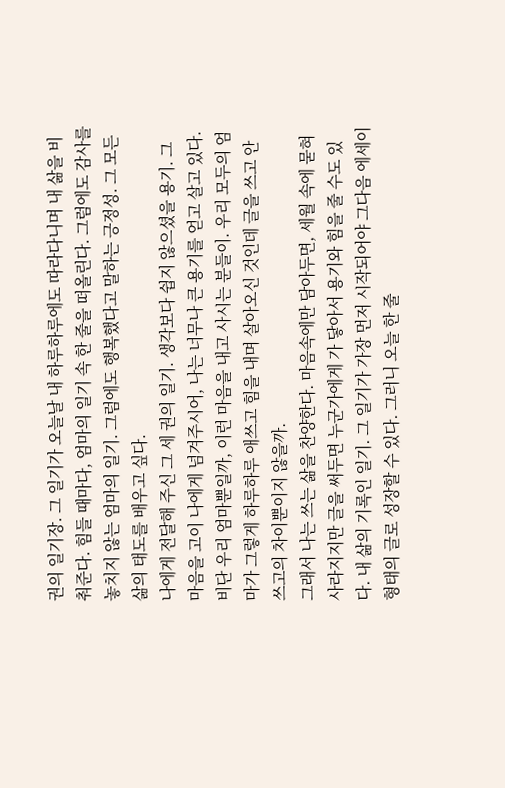권의 일기장. 그 일기가 오늘날 내 하루하루에도 따라다니며 내 삶을 비춰준다. 힘들 때마다, 엄마의 일기 속 한 줄을 떠올린다. 그럼에도 감사를 놓치지 않는 엄마의 일기. 그럼에도 행복했다고 말하는 긍정성. 그 모든 삶의 태도를 배우고 싶다.
나에게 전달해 주신 그 세 권의 일기. 생각보다 쉽지 않으셨을 용기. 그 마음을 고이 나에게 넘겨주시어, 나는 너무나 큰 용기를 얻고 살고 있다. 비단 우리 엄마뿐일까, 이런 마음을 내고 사시는 분들이. 우리 모두의 엄마가 그렇게 하루하루 애쓰고 힘을 내며 살아오신 것인데 글을 쓰고 안 쓰고의 차이뿐이지 않을까.
그래서 나는 쓰는 삶을 찬양한다. 마음속에만 담아두면, 세월 속에 묻혀 사라지지만 글을 써두면 누군가에게 가 닿아서 용기와 힘을 줄 수도 있다. 내 삶의 기록인 일기. 그 일기가 가장 먼저 시작되어야 그다음 에세이 형태의 글로 성장할 수 있다. 그러니 오늘 한 줄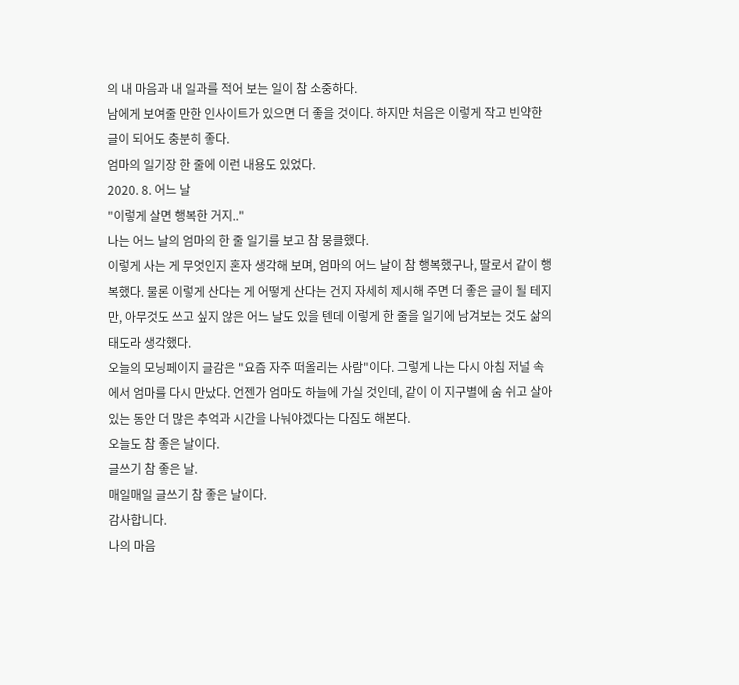의 내 마음과 내 일과를 적어 보는 일이 참 소중하다.
남에게 보여줄 만한 인사이트가 있으면 더 좋을 것이다. 하지만 처음은 이렇게 작고 빈약한 글이 되어도 충분히 좋다.
엄마의 일기장 한 줄에 이런 내용도 있었다.
2020. 8. 어느 날
"이렇게 살면 행복한 거지.."
나는 어느 날의 엄마의 한 줄 일기를 보고 참 뭉클했다.
이렇게 사는 게 무엇인지 혼자 생각해 보며, 엄마의 어느 날이 참 행복했구나, 딸로서 같이 행복했다. 물론 이렇게 산다는 게 어떻게 산다는 건지 자세히 제시해 주면 더 좋은 글이 될 테지만, 아무것도 쓰고 싶지 않은 어느 날도 있을 텐데 이렇게 한 줄을 일기에 남겨보는 것도 삶의 태도라 생각했다.
오늘의 모닝페이지 글감은 "요즘 자주 떠올리는 사람"이다. 그렇게 나는 다시 아침 저널 속에서 엄마를 다시 만났다. 언젠가 엄마도 하늘에 가실 것인데, 같이 이 지구별에 숨 쉬고 살아있는 동안 더 많은 추억과 시간을 나눠야겠다는 다짐도 해본다.
오늘도 참 좋은 날이다.
글쓰기 참 좋은 날.
매일매일 글쓰기 참 좋은 날이다.
감사합니다.
나의 마음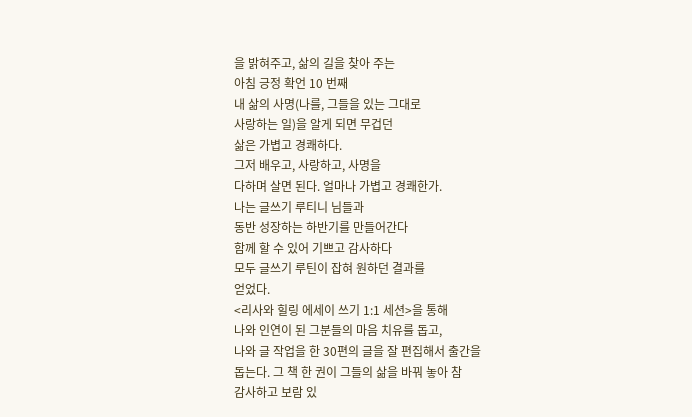을 밝혀주고, 삶의 길을 찾아 주는
아침 긍정 확언 10 번째
내 삶의 사명(나를, 그들을 있는 그대로
사랑하는 일)을 알게 되면 무겁던
삶은 가볍고 경쾌하다.
그저 배우고, 사랑하고, 사명을
다하며 살면 된다. 얼마나 가볍고 경쾌한가.
나는 글쓰기 루티니 님들과
동반 성장하는 하반기를 만들어간다
함께 할 수 있어 기쁘고 감사하다
모두 글쓰기 루틴이 잡혀 원하던 결과를
얻었다.
<리사와 힐링 에세이 쓰기 1:1 세션>을 통해
나와 인연이 된 그분들의 마음 치유를 돕고,
나와 글 작업을 한 30편의 글을 잘 편집해서 출간을
돕는다. 그 책 한 권이 그들의 삶을 바꿔 놓아 참
감사하고 보람 있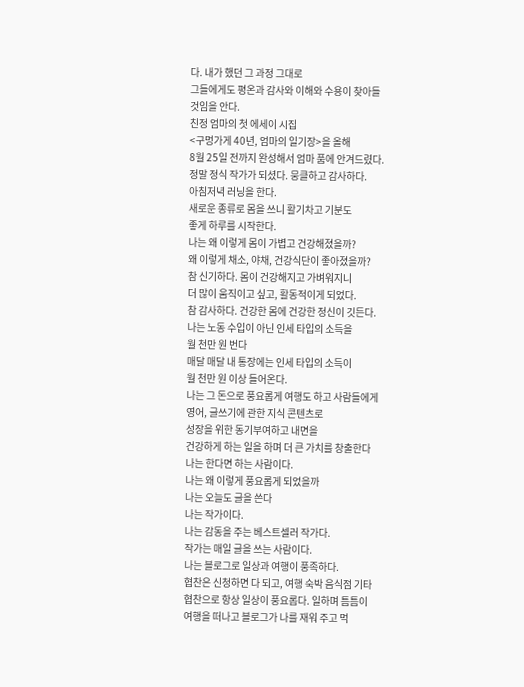다. 내가 했던 그 과정 그대로
그들에게도 평온과 감사와 이해와 수용이 찾아들
것임을 안다.
친정 엄마의 첫 에세이 시집
<구멍가게 40년, 엄마의 일기장>을 올해
8월 25일 전까지 완성해서 엄마 품에 안겨드렸다.
정말 정식 작가가 되셨다. 뭉클하고 감사하다.
아침저녁 러닝을 한다.
새로운 종류로 몸을 쓰니 활기차고 기분도
좋게 하루를 시작한다.
나는 왜 이렇게 몸이 가볍고 건강해졌을까?
왜 이렇게 채소, 야채, 건강식단이 좋아졌을까?
참 신기하다. 몸이 건강해지고 가벼워지니
더 많이 움직이고 싶고, 활동적이게 되었다.
참 감사하다. 건강한 몸에 건강한 정신이 깃든다.
나는 노동 수입이 아닌 인세 타입의 소득을
월 천만 원 번다
매달 매달 내 통장에는 인세 타입의 소득이
월 천만 원 이상 들어온다.
나는 그 돈으로 풍요롭게 여행도 하고 사람들에게
영어, 글쓰기에 관한 지식 콘텐츠로
성장을 위한 동기부여하고 내면을
건강하게 하는 일을 하며 더 큰 가치를 창출한다
나는 한다면 하는 사람이다.
나는 왜 이렇게 풍요롭게 되었을까
나는 오늘도 글을 쓴다
나는 작가이다.
나는 감동을 주는 베스트셀러 작가다.
작가는 매일 글을 쓰는 사람이다.
나는 블로그로 일상과 여행이 풍족하다.
협찬은 신청하면 다 되고, 여행 숙박 음식점 기타
협찬으로 항상 일상이 풍요롭다. 일하며 틈틈이
여행을 떠나고 블로그가 나를 재워 주고 먹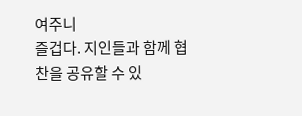여주니
즐겁다. 지인들과 함께 협찬을 공유할 수 있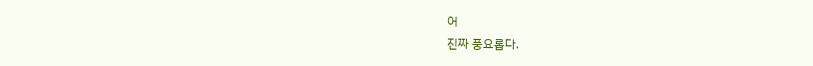어
진짜 풍요롭다.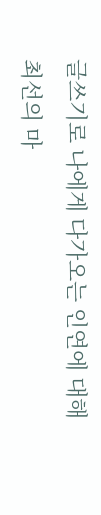글쓰기로 나에게 다가오는 인연에 대해
최선의 마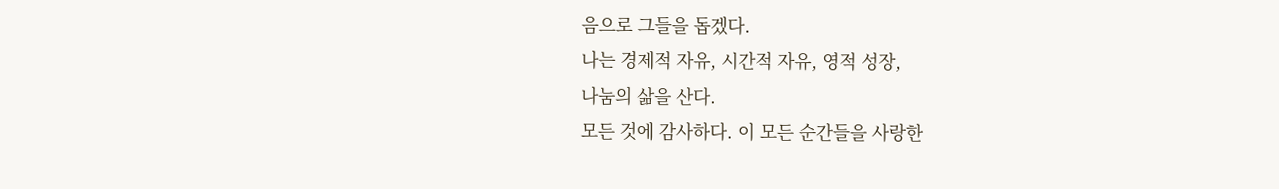음으로 그들을 돕겠다.
나는 경제적 자유, 시간적 자유, 영적 성장,
나눔의 삶을 산다.
모든 것에 감사하다. 이 모든 순간들을 사랑한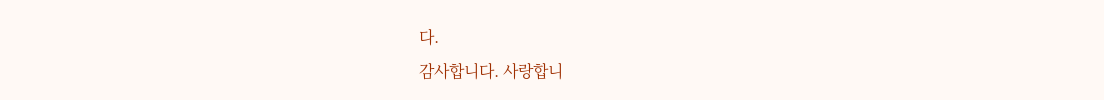다.
감사합니다. 사랑합니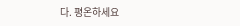다. 평온하세요